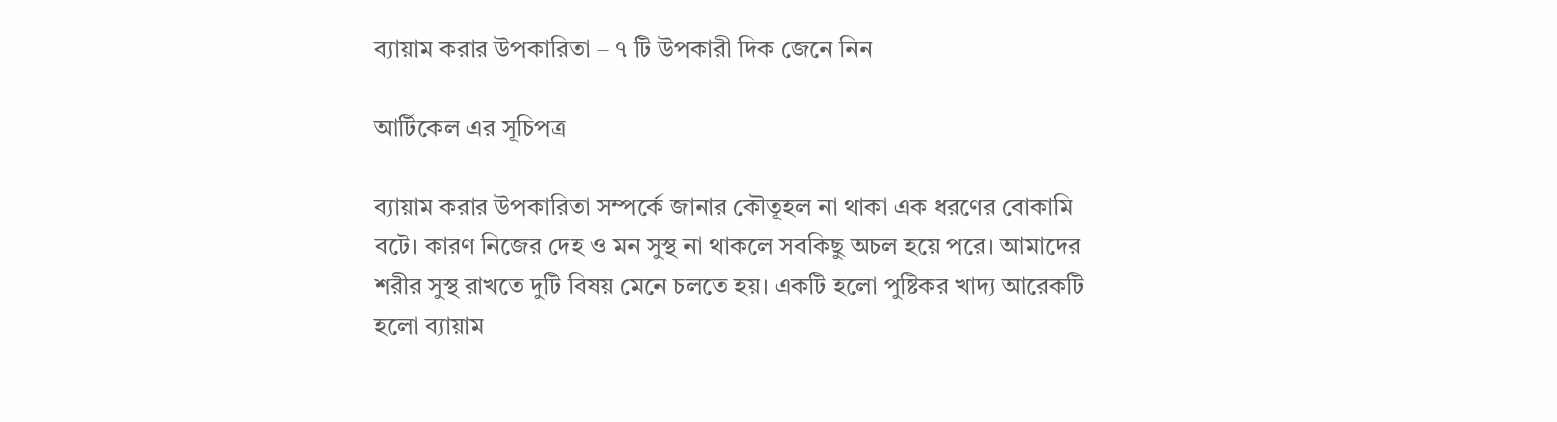ব্যায়াম করার উপকারিতা – ৭ টি উপকারী দিক জেনে নিন

আর্টিকেল এর সূচিপত্র

ব্যায়াম করার উপকারিতা সম্পর্কে জানার কৌতূহল না থাকা এক ধরণের বোকামি বটে। কারণ নিজের দেহ ও মন সুস্থ না থাকলে সবকিছু অচল হয়ে পরে। আমাদের শরীর সুস্থ রাখতে দুটি বিষয় মেনে চলতে হয়। একটি হলো পুষ্টিকর খাদ্য আরেকটি হলো ব্যায়াম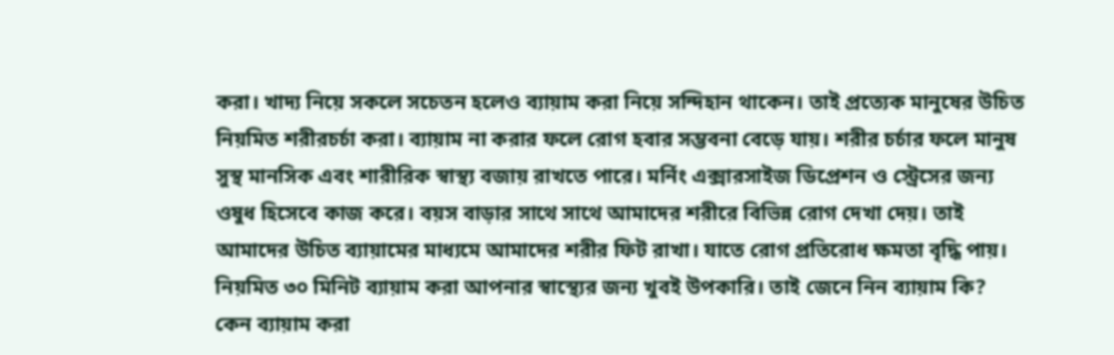করা। খাদ্য নিয়ে সকলে সচেতন হলেও ব্যায়াম করা নিয়ে সন্দিহান থাকেন। তাই প্রত্যেক মানুষের উচিত নিয়মিত শরীরচর্চা করা। ব্যায়াম না করার ফলে রোগ হবার সম্ভবনা বেড়ে যায়। শরীর চর্চার ফলে মানুষ সুস্থ মানসিক এবং শারীরিক স্বাস্থ্য বজায় রাখতে পারে। মর্নিং এক্সারসাইজ ডিপ্রেশন ও স্ট্রেসের জন্য ওষুধ হিসেবে কাজ করে। বয়স বাড়ার সাথে সাথে আমাদের শরীরে বিভিন্ন রোগ দেখা দেয়। তাই আমাদের উচিত ব্যায়ামের মাধ্যমে আমাদের শরীর ফিট রাখা। যাতে রোগ প্রতিরোধ ক্ষমতা বৃদ্ধি পায়। নিয়মিত ৩০ মিনিট ব্যায়াম করা আপনার স্বাস্থ্যের জন্য খুবই উপকারি। তাই জেনে নিন ব্যায়াম কি? কেন ব্যায়াম করা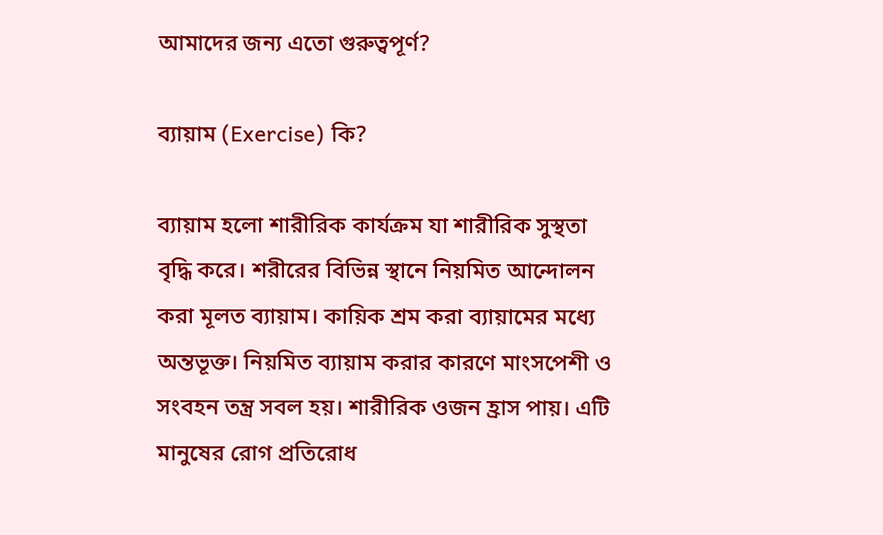আমাদের জন্য এতো গুরুত্বপূর্ণ?

ব্যায়াম (Exercise) কি?

ব্যায়াম হলো শারীরিক কার্যক্রম যা শারীরিক সুস্থতা বৃদ্ধি করে। শরীরের বিভিন্ন স্থানে নিয়মিত আন্দোলন করা মূলত ব্যায়াম। কায়িক শ্রম করা ব্যায়ামের মধ্যে অন্তভূক্ত। নিয়মিত ব্যায়াম করার কারণে মাংসপেশী ও সংবহন তন্ত্র সবল হয়। শারীরিক ওজন হ্রাস পায়। এটি মানুষের রোগ প্রতিরোধ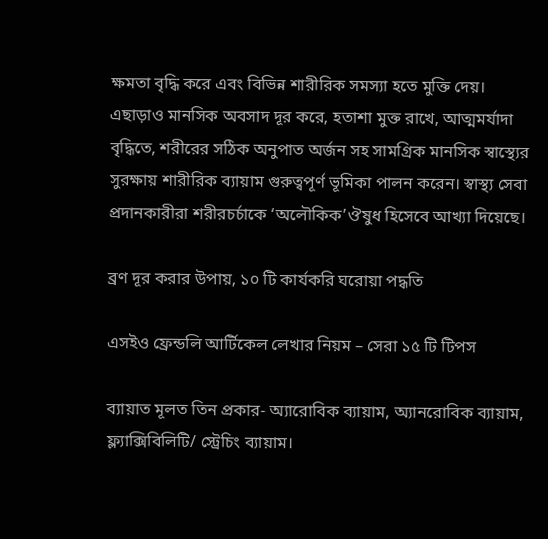ক্ষমতা বৃদ্ধি করে এবং বিভিন্ন শারীরিক সমস্যা হতে মুক্তি দেয়। এছাড়াও মানসিক অবসাদ দূর করে, হতাশা মুক্ত রাখে, আত্মমর্যাদা বৃদ্ধিতে, শরীরের সঠিক অনুপাত অর্জন সহ সামগ্রিক মানসিক স্বাস্থ্যের সুরক্ষায় শারীরিক ব্যায়াম গুরুত্বপূর্ণ ভূমিকা পালন করেন। স্বাস্থ্য সেবা প্রদানকারীরা শরীরচর্চাকে ‘অলৌকিক’ঔষুধ হিসেবে আখ্যা দিয়েছে।

ব্রণ দূর করার উপায়, ১০ টি কার্যকরি ঘরোয়া পদ্ধতি

এসইও ফ্রেন্ডলি আর্টিকেল লেখার নিয়ম – সেরা ১৫ টি টিপস

ব্যায়াত মূলত তিন প্রকার- অ্যারোবিক ব্যায়াম, অ্যানরোবিক ব্যায়াম, ফ্ল্যাক্সিবিলিটি/ স্ট্রেচিং ব্যায়াম।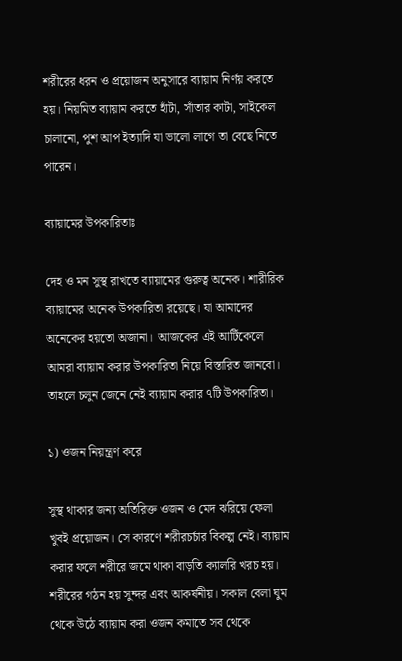শরীরের ধরন ও প্রয়োজন অনুসারে ব্যায়াম নির্ণয় করতে হয়। নিয়মিত ব্যায়াম করতে হাঁটা, সাঁতার কাটা, সাইকেল চালানো, পুশ আপ ইত্যাদি যা ভালো লাগে তা বেছে নিতে পারেন।

ব্যায়ামের উপকারিতাঃ

দেহ ও মন সুস্থ রাখতে ব্যায়ামের গুরুত্ব অনেক। শারীরিক ব্যায়ামের অনেক উপকারিতা রয়েছে। যা আমাদের অনেকের হয়তো অজানা।  আজকের এই আর্টিকেলে আমরা ব্যায়াম করার উপকারিতা নিয়ে বিস্তারিত জানবো। তাহলে চলুন জেনে নেই ব্যায়াম করার ৭টি উপকারিতা।

১) ওজন নিয়ন্ত্রণ করে

সুস্থ থাকার জন্য অতিরিক্ত ওজন ও মেদ ঝরিয়ে ফেলা খুবই প্রয়োজন। সে কারণে শরীরচর্চার বিকল্প নেই। ব্যায়াম করার ফলে শরীরে জমে থাকা বাড়তি ক্যালরি খরচ হয়। শরীরের গঠন হয় সুন্দর এবং আকর্ষনীয়। সকাল বেলা ঘুম থেকে উঠে ব্যায়াম করা ওজন কমাতে সব থেকে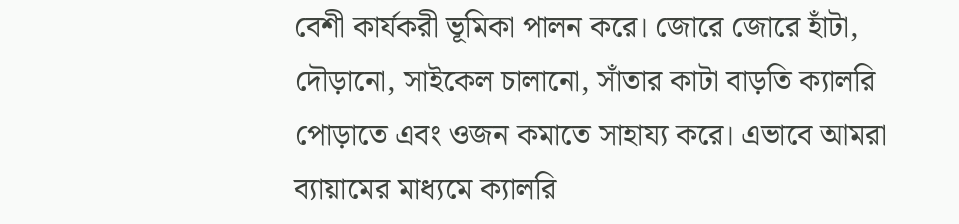বেশী কার্যকরী ভূমিকা পালন করে। জোরে জোরে হাঁটা, দৌড়ানো, সাইকেল চালানো, সাঁতার কাটা বাড়তি ক্যালরি পোড়াতে এবং ওজন কমাতে সাহায্য করে। এভাবে আমরা ব্যায়ামের মাধ্যমে ক্যালরি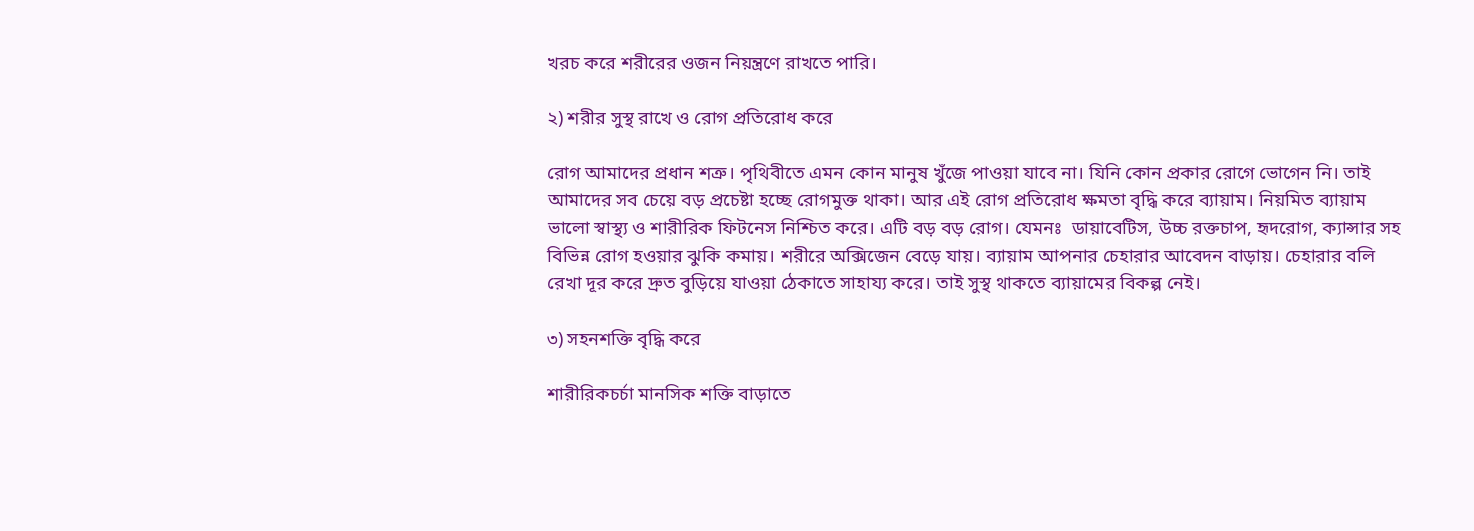খরচ করে শরীরের ওজন নিয়ন্ত্রণে রাখতে পারি।

২) শরীর সুস্থ রাখে ও রোগ প্রতিরোধ করে

রোগ আমাদের প্রধান শত্রু। পৃথিবীতে এমন কোন মানুষ খুঁজে পাওয়া যাবে না। যিনি কোন প্রকার রোগে ভোগেন নি। তাই আমাদের সব চেয়ে বড় প্রচেষ্টা হচ্ছে রোগমুক্ত থাকা। আর এই রোগ প্রতিরোধ ক্ষমতা বৃদ্ধি করে ব্যায়াম। নিয়মিত ব্যায়াম ভালো স্বাস্থ্য ও শারীরিক ফিটনেস নিশ্চিত করে। এটি বড় বড় রোগ। যেমনঃ  ডায়াবেটিস, উচ্চ রক্তচাপ, হৃদরোগ, ক্যান্সার সহ বিভিন্ন রোগ হওয়ার ঝুকি কমায়। শরীরে অক্সিজেন বেড়ে যায়। ব্যায়াম আপনার চেহারার আবেদন বাড়ায়। চেহারার বলি রেখা দূর করে দ্রুত বুড়িয়ে যাওয়া ঠেকাতে সাহায্য করে। তাই সুস্থ থাকতে ব্যায়ামের বিকল্প নেই।

৩) সহনশক্তি বৃদ্ধি করে

শারীরিকচর্চা মানসিক শক্তি বাড়াতে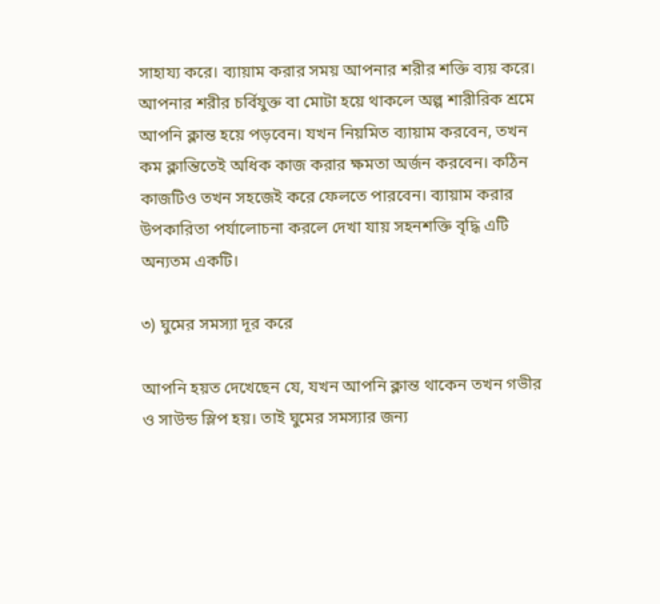সাহায্য করে। ব্যায়াম করার সময় আপনার শরীর শক্তি ব্যয় করে। আপনার শরীর চর্বিযুক্ত বা মোটা হয়ে থাকলে অল্প শারীরিক শ্রমে আপনি ক্লান্ত হয়ে পড়বেন। যখন নিয়মিত ব্যায়াম করবেন, তখন কম ক্লান্তিতেই অধিক কাজ করার ক্ষমতা অর্জন করবেন। কঠিন কাজটিও তখন সহজেই করে ফেলতে পারবেন। ব্যায়াম করার উপকারিতা পর্যালোচনা করলে দেখা যায় সহনশক্তি বৃদ্ধি এটি অন্যতম একটি।

৩) ঘুমের সমস্যা দূর করে

আপনি হয়ত দেখেছেন যে, যখন আপনি ক্লান্ত থাকেন তখন গভীর ও সাউন্ড স্লিপ হয়। তাই ঘুমের সমস্যার জন্য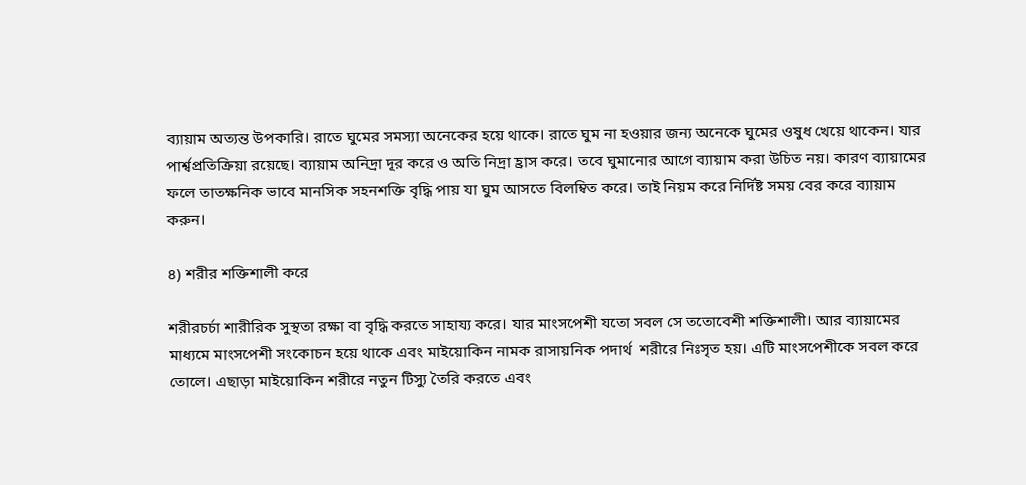ব্যায়াম অত্যন্ত উপকারি। রাতে ঘুমের সমস্যা অনেকের হয়ে থাকে। রাতে ঘুম না হওয়ার জন্য অনেকে ঘুমের ওষুধ খেয়ে থাকেন। যার পার্শ্বপ্রতিক্রিয়া রয়েছে। ব্যায়াম অনিদ্রা দূর করে ও অতি নিদ্রা হ্রাস করে। তবে ঘুমানোর আগে ব্যায়াম করা উচিত নয়। কারণ ব্যায়ামের ফলে তাতক্ষনিক ভাবে মানসিক সহনশক্তি বৃদ্ধি পায় যা ঘুম আসতে বিলম্বিত করে। তাই নিয়ম করে নির্দিষ্ট সময় বের করে ব্যায়াম করুন।

৪) শরীর শক্তিশালী করে

শরীরচর্চা শারীরিক সুস্থতা রক্ষা বা বৃদ্ধি করতে সাহায্য করে। যার মাংসপেশী যতো সবল সে ততোবেশী শক্তিশালী। আর ব্যায়ামের মাধ্যমে মাংসপেশী সংকোচন হয়ে থাকে এবং মাইয়োকিন নামক রাসায়নিক পদার্থ  শরীরে নিঃসৃত হয়। এটি মাংসপেশীকে সবল করে তোলে। এছাড়া মাইয়োকিন শরীরে নতুন টিস্যু তৈরি করতে এবং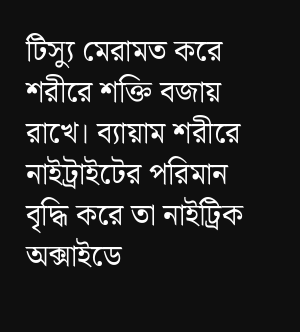টিস্যু মেরামত করে শরীরে শক্তি বজায় রাখে। ব্যায়াম শরীরে নাইট্রাইটের পরিমান বৃদ্ধি করে তা নাইট্রিক অক্সাইডে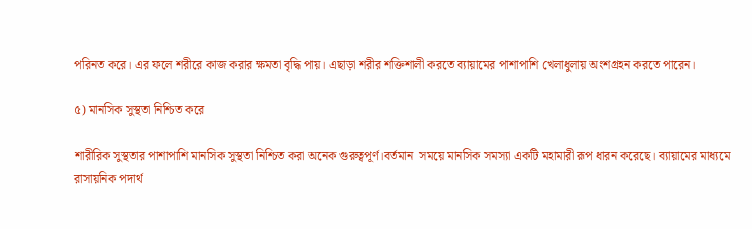পরিনত করে। এর ফলে শরীরে কাজ করার ক্ষমতা বৃদ্ধি পায়। এছাড়া শরীর শক্তিশালী করতে ব্যায়ামের পাশাপাশি খেলাধুলায় অংশগ্রহন করতে পারেন।

৫) মানসিক সুস্থতা নিশ্চিত করে

শারীরিক সুস্থতার পাশাপাশি মানসিক সুস্থতা নিশ্চিত করা অনেক গুরুত্বপূর্ণ।বর্তমান  সময়ে মানসিক সমস্যা একটি মহামারী রূপ ধারন করেছে। ব্যায়ামের মাধ্যমে রাসায়নিক পদার্থ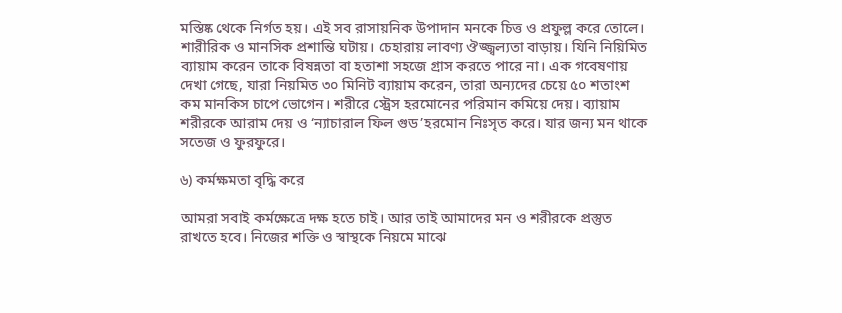মস্তিষ্ক থেকে নির্গত হয়। এই সব রাসায়নিক উপাদান মনকে চিত্ত ও প্রফুল্ল করে তোলে। শারীরিক ও মানসিক প্রশান্তি ঘটায়। চেহারায় লাবণ্য ঔজ্জ্বল্যতা বাড়ায়। যিনি নিয়িমিত ব্যায়াম করেন তাকে বিষন্নতা বা হতাশা সহজে গ্রাস করতে পারে না। এক গবেষণায় দেখা গেছে, যারা নিয়মিত ৩০ মিনিট ব্যায়াম করেন, তারা অন্যদের চেয়ে ৫০ শতাংশ কম মানকিস চাপে ভোগেন। শরীরে স্ট্রেস হরমোনের পরিমান কমিয়ে দেয়। ব্যায়াম শরীরকে আরাম দেয় ও ‘ন্যাচারাল ফিল গুড’হরমোন নিঃসৃত করে। যার জন্য মন থাকে সতেজ ও ফুরফুরে।

৬) কর্মক্ষমতা বৃদ্ধি করে

আমরা সবাই কর্মক্ষেত্রে দক্ষ হতে চাই। আর তাই আমাদের মন ও শরীরকে প্রস্তুত রাখতে হবে। নিজের শক্তি ও স্বাস্থকে নিয়মে মাঝে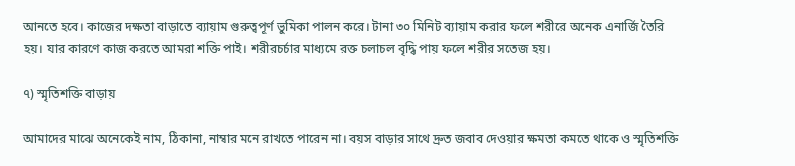আনতে হবে। কাজের দক্ষতা বাড়াতে ব্যায়াম গুরুত্বপূর্ণ ভুমিকা পালন করে। টানা ৩০ মিনিট ব্যায়াম করার ফলে শরীরে অনেক এনার্জি তৈরি হয়। যার কারণে কাজ করতে আমরা শক্তি পাই। শরীরচর্চার মাধ্যমে রক্ত চলাচল বৃদ্ধি পায় ফলে শরীর সতেজ হয়।

৭) স্মৃতিশক্তি বাড়ায়

আমাদের মাঝে অনেকেই নাম, ঠিকানা, নাম্বার মনে রাখতে পারেন না। বয়স বাড়ার সাথে দ্রুত জবাব দেওয়ার ক্ষমতা কমতে থাকে ও স্মৃতিশক্তি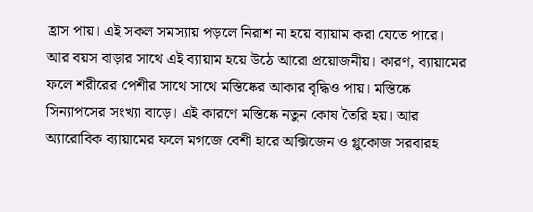হ্রাস পায়। এই সকল সমস্যায় পড়লে নিরাশ না হয়ে ব্যায়াম করা যেতে পারে। আর বয়স বাড়ার সাথে এই ব্যায়াম হয়ে উঠে আরো প্রয়োজনীয়। কারণ, ব্যায়ামের ফলে শরীরের পেশীর সাথে সাথে মস্তিষ্কের আকার বৃদ্ধিও পায়। মস্তিষ্কে সিন্যাপসের সংখ্যা বাড়ে। এই কারণে মস্তিষ্কে নতুন কোষ তৈরি হয়। আর অ্যারোবিক ব্যায়ামের ফলে মগজে বেশী হারে অক্সিজেন ও গ্লুকোজ সরবারহ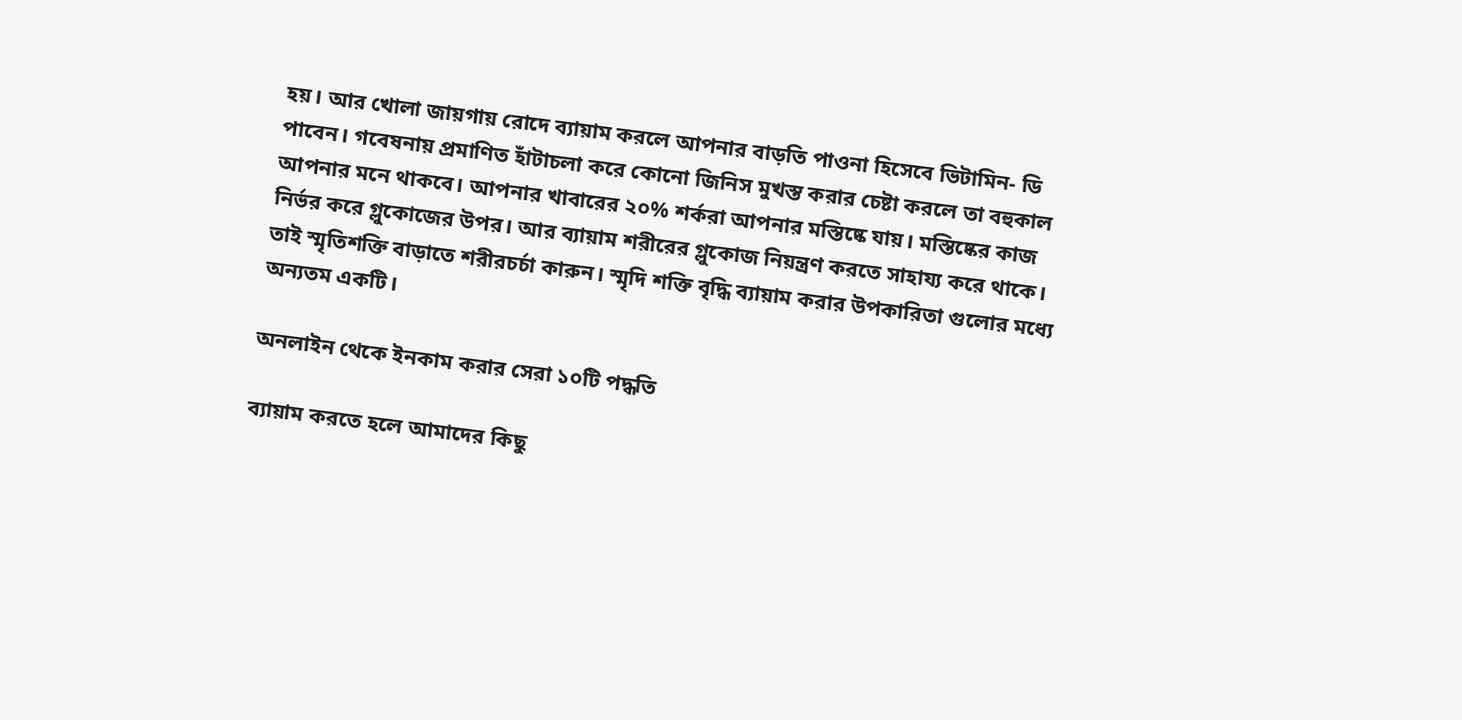হয়। আর খোলা জায়গায় রোদে ব্যায়াম করলে আপনার বাড়তি পাওনা হিসেবে ভিটামিন- ডি পাবেন। গবেষনায় প্রমাণিত হাঁটাচলা করে কোনো জিনিস মুখস্ত করার চেষ্টা করলে তা বহুকাল আপনার মনে থাকবে। আপনার খাবারের ২০% শর্করা আপনার মস্তিষ্কে যায়। মস্তিষ্কের কাজ নির্ভর করে গ্লুকোজের উপর। আর ব্যায়াম শরীরের গ্লুকোজ নিয়ন্ত্রণ করতে সাহায্য করে থাকে। তাই স্মৃতিশক্তি বাড়াতে শরীরচর্চা কারুন। স্মৃদি শক্তি বৃদ্ধি ব্যায়াম করার উপকারিতা গুলোর মধ্যে অন্যতম একটি।

অনলাইন থেকে ইনকাম করার সেরা ১০টি পদ্ধতি

ব্যায়াম করতে হলে আমাদের কিছু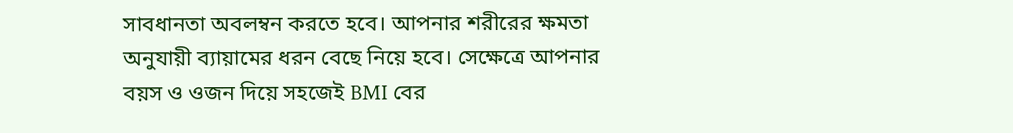সাবধানতা অবলম্বন করতে হবে। আপনার শরীরের ক্ষমতা অনুযায়ী ব্যায়ামের ধরন বেছে নিয়ে হবে। সেক্ষেত্রে আপনার বয়স ও ওজন দিয়ে সহজেই BMI বের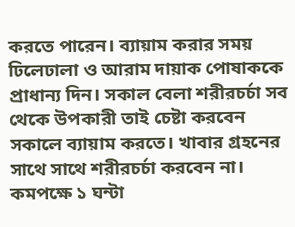করতে পারেন। ব্যায়াম করার সময় ঢিলেঢালা ও আরাম দায়াক পোষাককে প্রাধান্য দিন। সকাল বেলা শরীরচর্চা সব থেকে উপকারী তাই চেষ্টা করবেন সকালে ব্যায়াম করতে। খাবার গ্রহনের সাথে সাথে শরীরচর্চা করবেন না। কমপক্ষে ১ ঘন্টা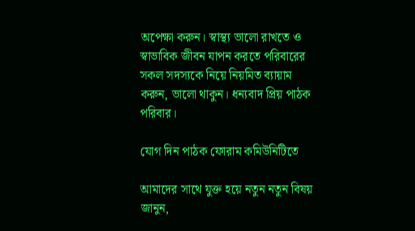অপেক্ষা করুন। স্বাস্থ্য ভালো রাখতে ও স্বাভাবিক জীবন যাপন করতে পরিবারের সকল সদস্যকে নিয়ে নিয়মিত ব্যায়াম করুন, ভালো থাকুন। ধন্যবাদ প্রিয় পাঠক পরিবার।

যোগ দিন পাঠক ফোরাম কমিউনিটিতে

আমাদের সাথে যুক্ত হয়ে নতুন নতুন বিষয় জানুন,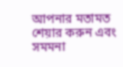আপনার মতামত শেয়ার করুন এবং সমমনা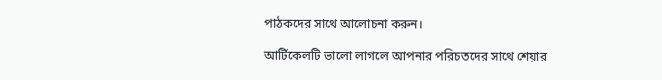পাঠকদের সাথে আলোচনা করুন।

আর্টিকেলটি ভালো লাগলে আপনার পরিচতদের সাথে শেয়ার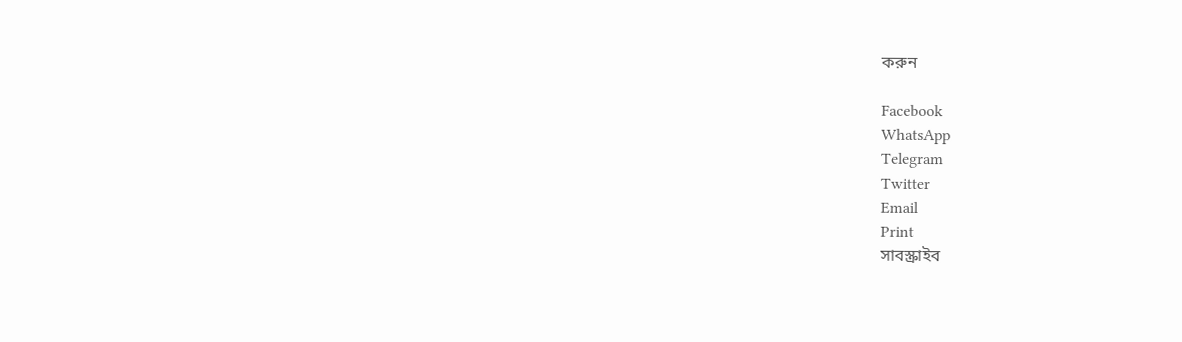করুন

Facebook
WhatsApp
Telegram
Twitter
Email
Print
সাবস্ক্রাইব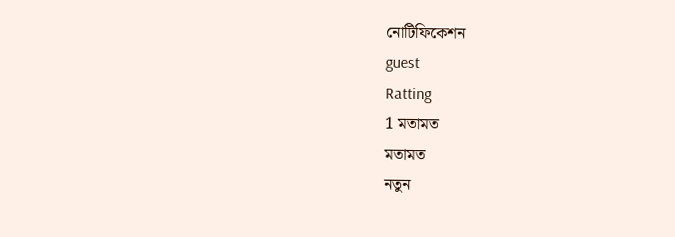নোটিফিকেশন
guest
Ratting
1 মতামত
মতামত
নতুন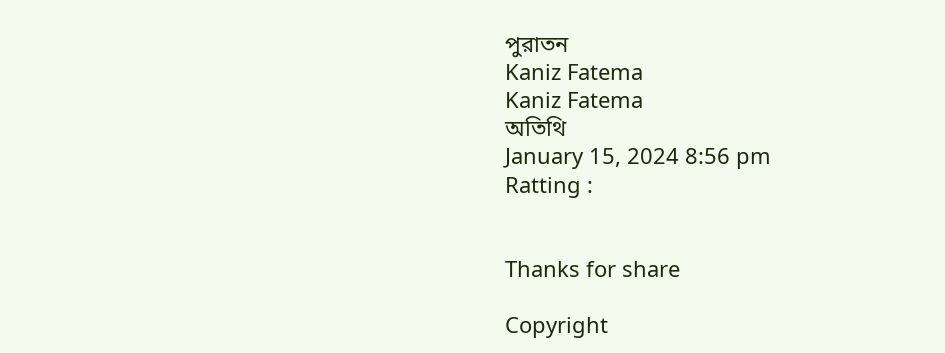পুরাতন
Kaniz Fatema
Kaniz Fatema
অতিথি
January 15, 2024 8:56 pm
Ratting :


Thanks for share

Copyright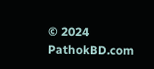© 2024 PathokBD.com